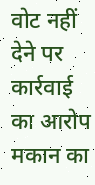वोट नहीं देने पर कार्रवाई का आरोप
मकान का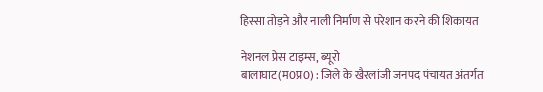हिस्सा तोड़ने और नाली निर्माण से परेशान करने की शिकायत

नेशनल प्रेस टाइम्स, ब्यूरो
बालाघाट(म0प्र0) : जिले के खैरलांजी जनपद पंचायत अंतर्गत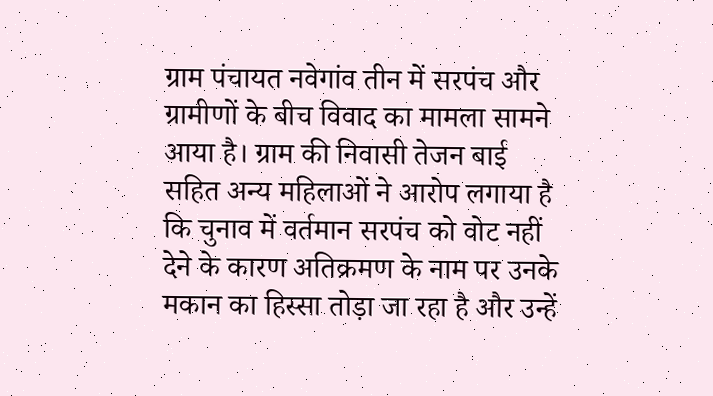ग्राम पंचायत नवेगांव तीन में सरपंच और ग्रामीणों के बीच विवाद का मामला सामने आया है। ग्राम की निवासी तेजन बाई सहित अन्य महिलाओं ने आरोप लगाया है कि चुनाव में वर्तमान सरपंच को वोट नहीं देने के कारण अतिक्रमण के नाम पर उनके मकान का हिस्सा तोड़ा जा रहा है और उन्हें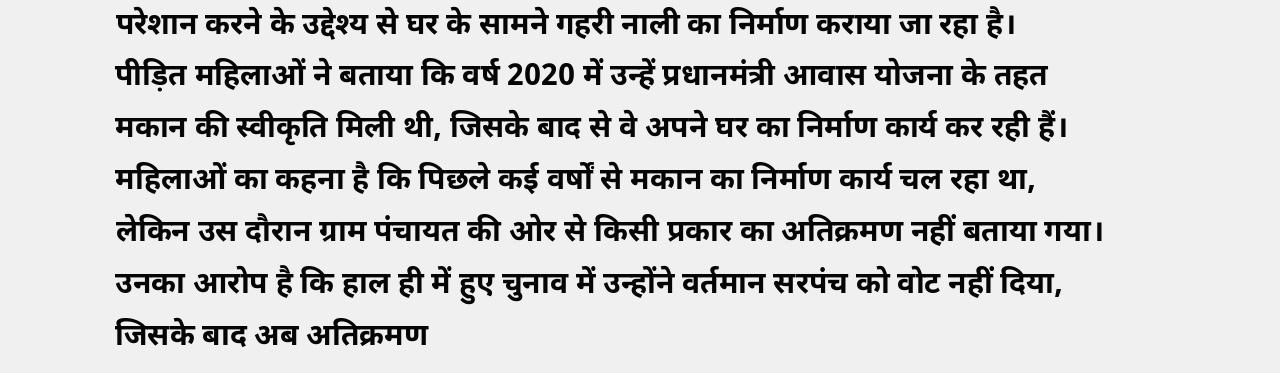परेशान करने के उद्देश्य से घर के सामने गहरी नाली का निर्माण कराया जा रहा है।
पीड़ित महिलाओं ने बताया कि वर्ष 2020 में उन्हें प्रधानमंत्री आवास योजना के तहत मकान की स्वीकृति मिली थी, जिसके बाद से वे अपने घर का निर्माण कार्य कर रही हैं। महिलाओं का कहना है कि पिछले कई वर्षों से मकान का निर्माण कार्य चल रहा था, लेकिन उस दौरान ग्राम पंचायत की ओर से किसी प्रकार का अतिक्रमण नहीं बताया गया। उनका आरोप है कि हाल ही में हुए चुनाव में उन्होंने वर्तमान सरपंच को वोट नहीं दिया, जिसके बाद अब अतिक्रमण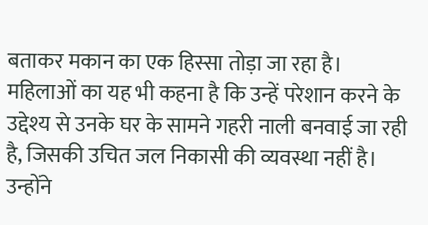बताकर मकान का एक हिस्सा तोड़ा जा रहा है।
महिलाओं का यह भी कहना है कि उन्हें परेशान करने के उद्देश्य से उनके घर के सामने गहरी नाली बनवाई जा रही है, जिसकी उचित जल निकासी की व्यवस्था नहीं है। उन्होंने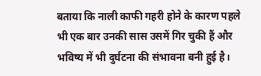बताया कि नाली काफी गहरी होने के कारण पहले भी एक बार उनकी सास उसमें गिर चुकी हैं और भविष्य में भी दुर्घटना की संभावना बनी हुई है।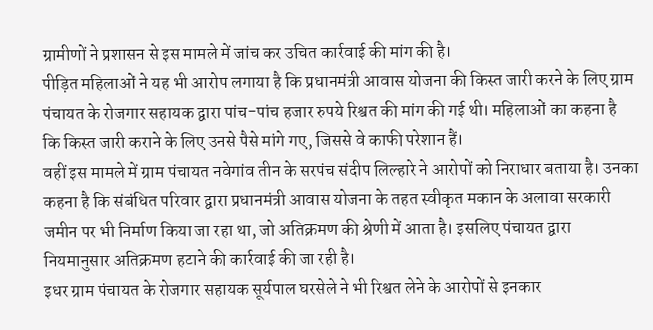ग्रामीणों ने प्रशासन से इस मामले में जांच कर उचित कार्रवाई की मांग की है।
पीड़ित महिलाओं ने यह भी आरोप लगाया है कि प्रधानमंत्री आवास योजना की किस्त जारी करने के लिए ग्राम पंचायत के रोजगार सहायक द्वारा पांच-पांच हजार रुपये रिश्वत की मांग की गई थी। महिलाओं का कहना है कि किस्त जारी कराने के लिए उनसे पैसे मांगे गए, जिससे वे काफी परेशान हैं।
वहीं इस मामले में ग्राम पंचायत नवेगांव तीन के सरपंच संदीप लिल्हारे ने आरोपों को निराधार बताया है। उनका कहना है कि संबंधित परिवार द्वारा प्रधानमंत्री आवास योजना के तहत स्वीकृत मकान के अलावा सरकारी जमीन पर भी निर्माण किया जा रहा था, जो अतिक्रमण की श्रेणी में आता है। इसलिए पंचायत द्वारा नियमानुसार अतिक्रमण हटाने की कार्रवाई की जा रही है।
इधर ग्राम पंचायत के रोजगार सहायक सूर्यपाल घरसेले ने भी रिश्वत लेने के आरोपों से इनकार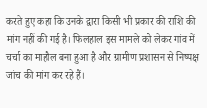करते हुए कहा कि उनके द्वारा किसी भी प्रकार की राशि की मांग नहीं की गई है। फिलहाल इस मामले को लेकर गांव में चर्चा का माहौल बना हुआ है और ग्रामीण प्रशासन से निष्पक्ष जांच की मांग कर रहे हैं।